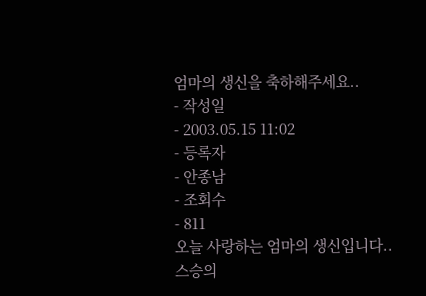엄마의 생신을 축하해주세요..
- 작성일
- 2003.05.15 11:02
- 등록자
- 안종남
- 조회수
- 811
오늘 사랑하는 엄마의 생신입니다..
스승의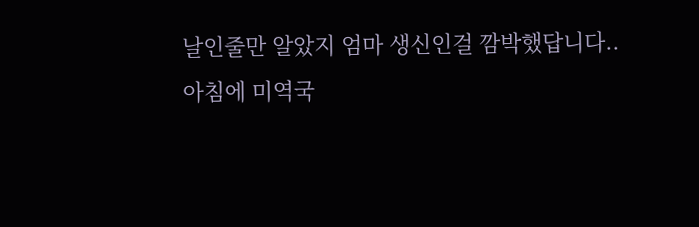날인줄만 알았지 엄마 생신인걸 깜박했답니다..
아침에 미역국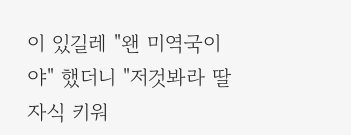이 있길레 "왠 미역국이야" 했더니 "저것봐라 딸자식 키워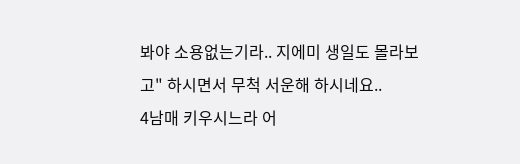봐야 소용없는기라.. 지에미 생일도 몰라보고" 하시면서 무척 서운해 하시네요..
4남매 키우시느라 어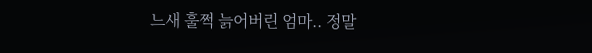느새 훌쩍 늙어버린 엄마.. 정말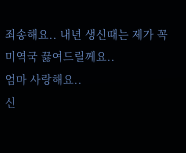죄송해요.. 내년 생신때는 제가 꼭 미역국 끓여드릴께요..
엄마 사랑해요..
신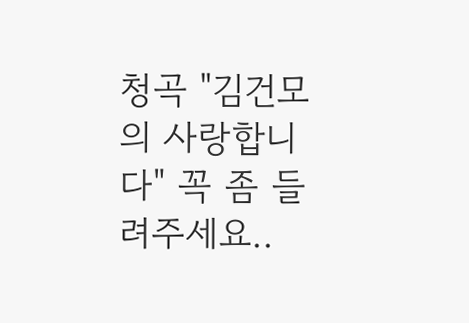청곡 "김건모의 사랑합니다" 꼭 좀 들려주세요..